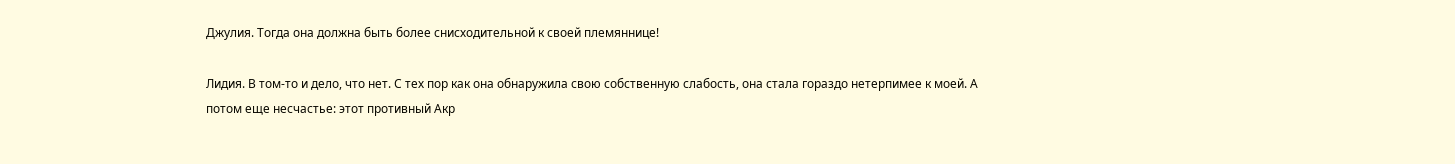Джулия. Тогда она должна быть более снисходительной к своей племяннице!

Лидия. В том-то и дело, что нет. С тех пор как она обнаружила свою собственную слабость, она стала гораздо нетерпимее к моей. А потом еще несчастье: этот противный Акр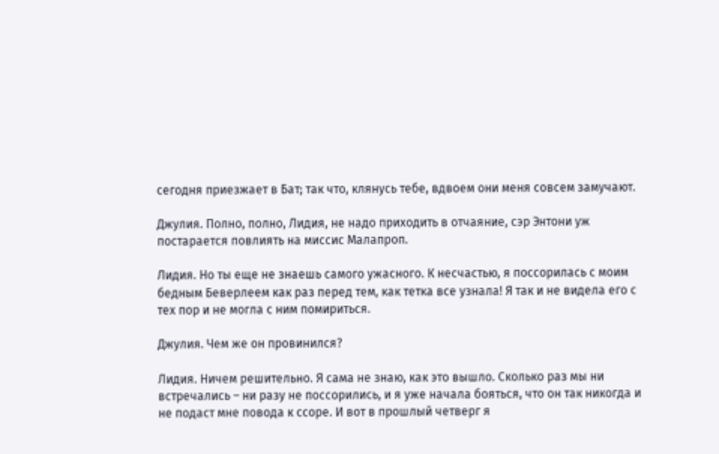сегодня приезжает в Бат; так что, клянусь тебе, вдвоем они меня совсем замучают.

Джулия. Полно, полно, Лидия, не надо приходить в отчаяние, сэр Энтони уж постарается повлиять на миссис Малапроп.

Лидия. Но ты еще не знаешь самого ужасного. К несчастью, я поссорилась с моим бедным Беверлеем как раз перед тем, как тетка все узнала! Я так и не видела его с тех пор и не могла с ним помириться.

Джулия. Чем же он провинился?

Лидия. Ничем решительно. Я сама не знаю, как это вышло. Сколько раз мы ни встречались – ни разу не поссорились, и я уже начала бояться, что он так никогда и не подаст мне повода к ссоре. И вот в прошлый четверг я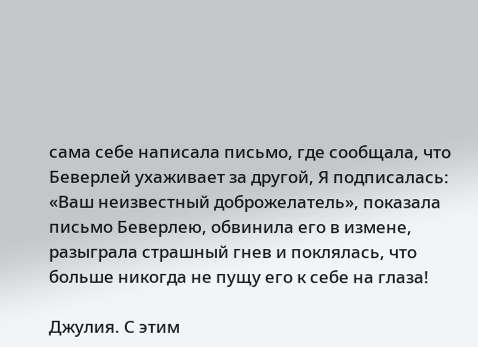сама себе написала письмо, где сообщала, что Беверлей ухаживает за другой, Я подписалась: «Ваш неизвестный доброжелатель», показала письмо Беверлею, обвинила его в измене, разыграла страшный гнев и поклялась, что больше никогда не пущу его к себе на глаза!

Джулия. С этим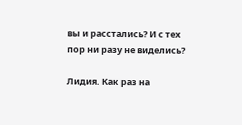вы и расстались? И с тех пор ни разу не виделись?

Лидия. Как раз на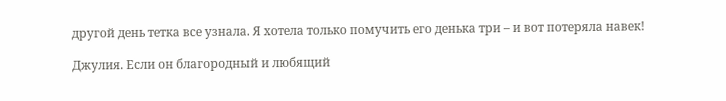другой день тетка все узнала. Я хотела только помучить его денька три – и вот потеряла навек!

Джулия. Если он благородный и любящий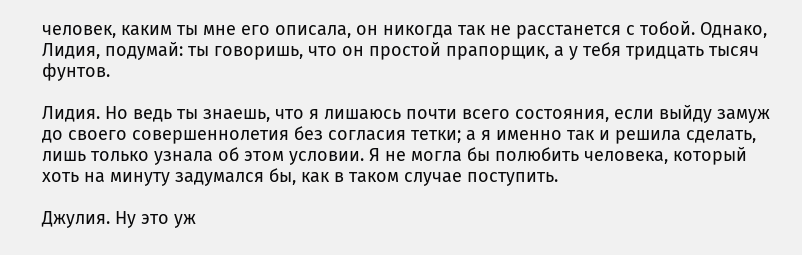человек, каким ты мне его описала, он никогда так не расстанется с тобой. Однако, Лидия, подумай: ты говоришь, что он простой прапорщик, а у тебя тридцать тысяч фунтов.

Лидия. Но ведь ты знаешь, что я лишаюсь почти всего состояния, если выйду замуж до своего совершеннолетия без согласия тетки; а я именно так и решила сделать, лишь только узнала об этом условии. Я не могла бы полюбить человека, который хоть на минуту задумался бы, как в таком случае поступить.

Джулия. Ну это уж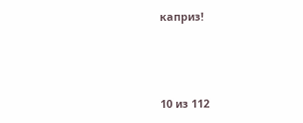каприз!



10 из 112